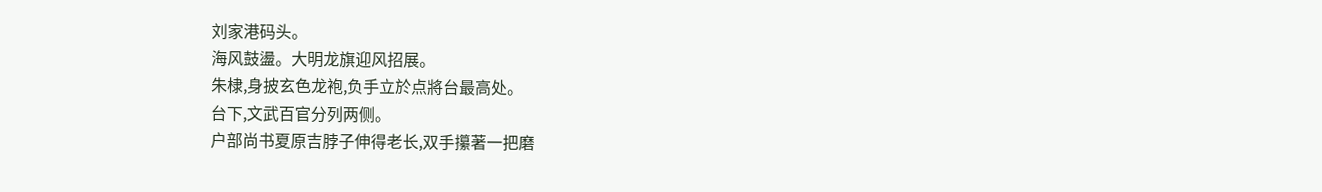刘家港码头。
海风鼓盪。大明龙旗迎风招展。
朱棣,身披玄色龙袍,负手立於点將台最高处。
台下,文武百官分列两侧。
户部尚书夏原吉脖子伸得老长,双手攥著一把磨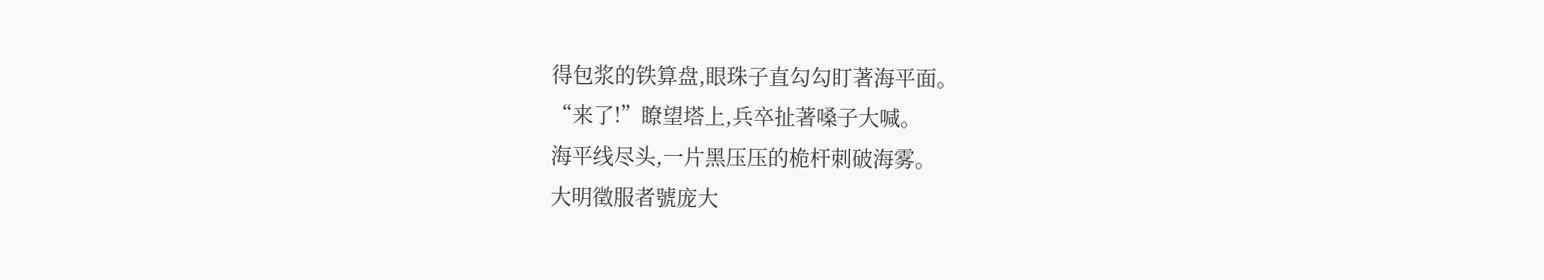得包浆的铁算盘,眼珠子直勾勾盯著海平面。
“来了!”瞭望塔上,兵卒扯著嗓子大喊。
海平线尽头,一片黑压压的桅杆刺破海雾。
大明徵服者號庞大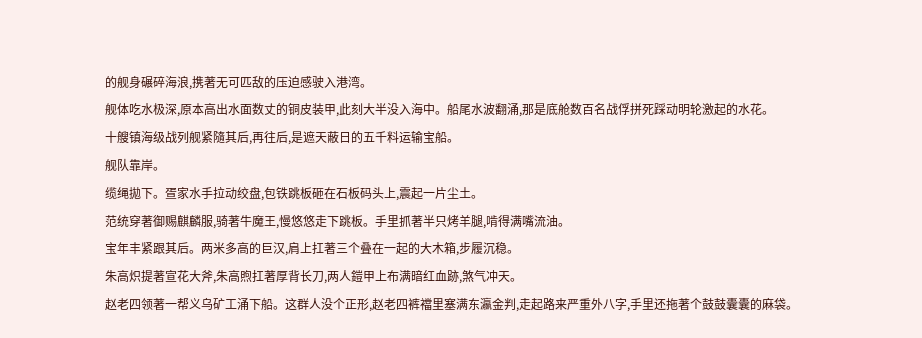的舰身碾碎海浪,携著无可匹敌的压迫感驶入港湾。
舰体吃水极深,原本高出水面数丈的铜皮装甲,此刻大半没入海中。船尾水波翻涌,那是底舱数百名战俘拼死踩动明轮激起的水花。
十艘镇海级战列舰紧隨其后,再往后,是遮天蔽日的五千料运输宝船。
舰队靠岸。
缆绳拋下。疍家水手拉动绞盘,包铁跳板砸在石板码头上,震起一片尘土。
范统穿著御赐麒麟服,骑著牛魔王,慢悠悠走下跳板。手里抓著半只烤羊腿,啃得满嘴流油。
宝年丰紧跟其后。两米多高的巨汉,肩上扛著三个叠在一起的大木箱,步履沉稳。
朱高炽提著宣花大斧,朱高煦扛著厚背长刀,两人鎧甲上布满暗红血跡,煞气冲天。
赵老四领著一帮义乌矿工涌下船。这群人没个正形,赵老四裤襠里塞满东瀛金判,走起路来严重外八字,手里还拖著个鼓鼓囊囊的麻袋。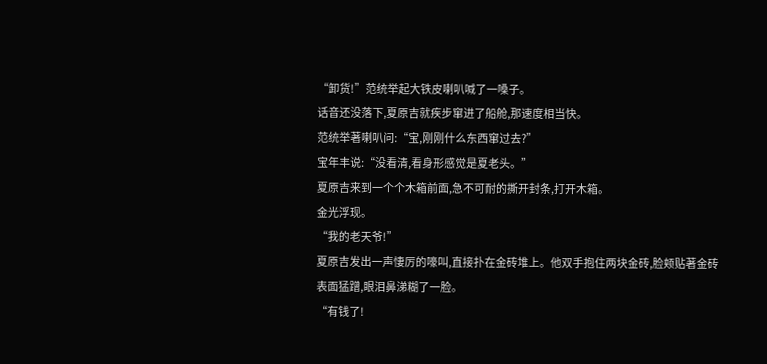“卸货!”范统举起大铁皮喇叭喊了一嗓子。
话音还没落下,夏原吉就疾步窜进了船舱,那速度相当快。
范统举著喇叭问:“宝,刚刚什么东西窜过去?”
宝年丰说:“没看清,看身形感觉是夏老头。”
夏原吉来到一个个木箱前面,急不可耐的撕开封条,打开木箱。
金光浮现。
“我的老天爷!”
夏原吉发出一声悽厉的嚎叫,直接扑在金砖堆上。他双手抱住两块金砖,脸颊贴著金砖表面猛蹭,眼泪鼻涕糊了一脸。
“有钱了!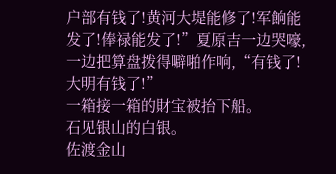户部有钱了!黄河大堤能修了!军餉能发了!俸禄能发了!”夏原吉一边哭嚎,一边把算盘拨得噼啪作响,“有钱了!大明有钱了!”
一箱接一箱的財宝被抬下船。
石见银山的白银。
佐渡金山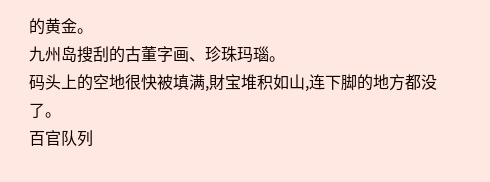的黄金。
九州岛搜刮的古董字画、珍珠玛瑙。
码头上的空地很快被填满,財宝堆积如山,连下脚的地方都没了。
百官队列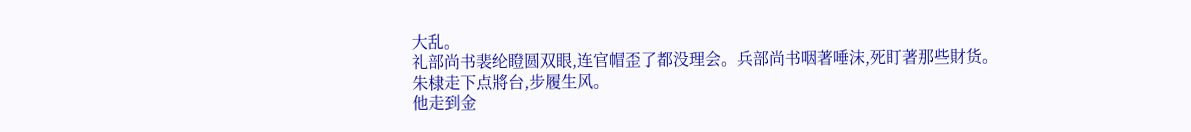大乱。
礼部尚书裴纶瞪圆双眼,连官帽歪了都没理会。兵部尚书咽著唾沫,死盯著那些財货。
朱棣走下点將台,步履生风。
他走到金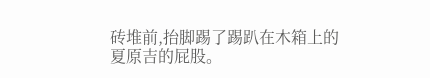砖堆前,抬脚踢了踢趴在木箱上的夏原吉的屁股。